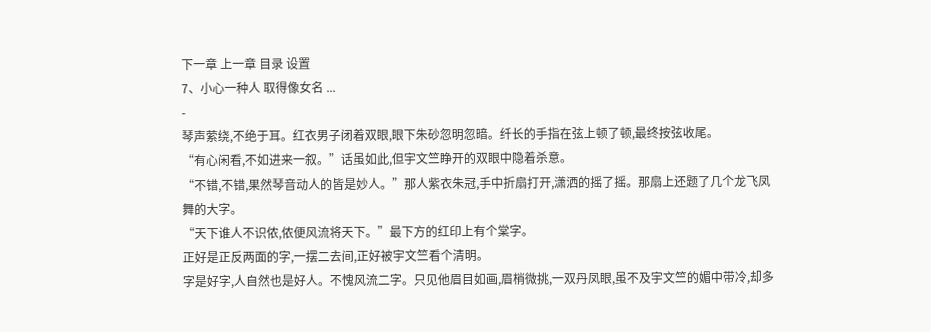下一章 上一章 目录 设置
7、小心一种人 取得像女名 ...
-
琴声萦绕,不绝于耳。红衣男子闭着双眼,眼下朱砂忽明忽暗。纤长的手指在弦上顿了顿,最终按弦收尾。
“有心闲看,不如进来一叙。”话虽如此,但宇文竺睁开的双眼中隐着杀意。
“不错,不错,果然琴音动人的皆是妙人。”那人紫衣朱冠,手中折扇打开,潇洒的摇了摇。那扇上还题了几个龙飞凤舞的大字。
“天下谁人不识侬,侬便风流将天下。”最下方的红印上有个棠字。
正好是正反两面的字,一摆二去间,正好被宇文竺看个清明。
字是好字,人自然也是好人。不愧风流二字。只见他眉目如画,眉梢微挑,一双丹凤眼,虽不及宇文竺的媚中带冷,却多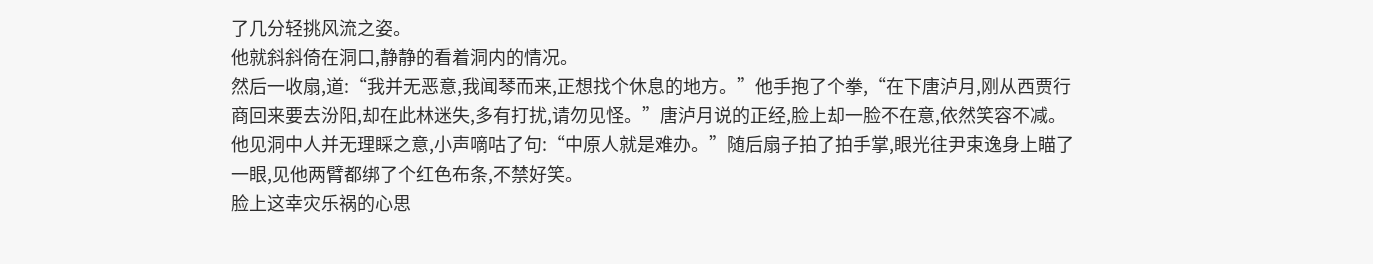了几分轻挑风流之姿。
他就斜斜倚在洞口,静静的看着洞内的情况。
然后一收扇,道:“我并无恶意,我闻琴而来,正想找个休息的地方。”他手抱了个拳,“在下唐泸月,刚从西贾行商回来要去汾阳,却在此林迷失,多有打扰,请勿见怪。”唐泸月说的正经,脸上却一脸不在意,依然笑容不减。
他见洞中人并无理睬之意,小声嘀咕了句:“中原人就是难办。”随后扇子拍了拍手掌,眼光往尹束逸身上瞄了一眼,见他两臂都绑了个红色布条,不禁好笑。
脸上这幸灾乐祸的心思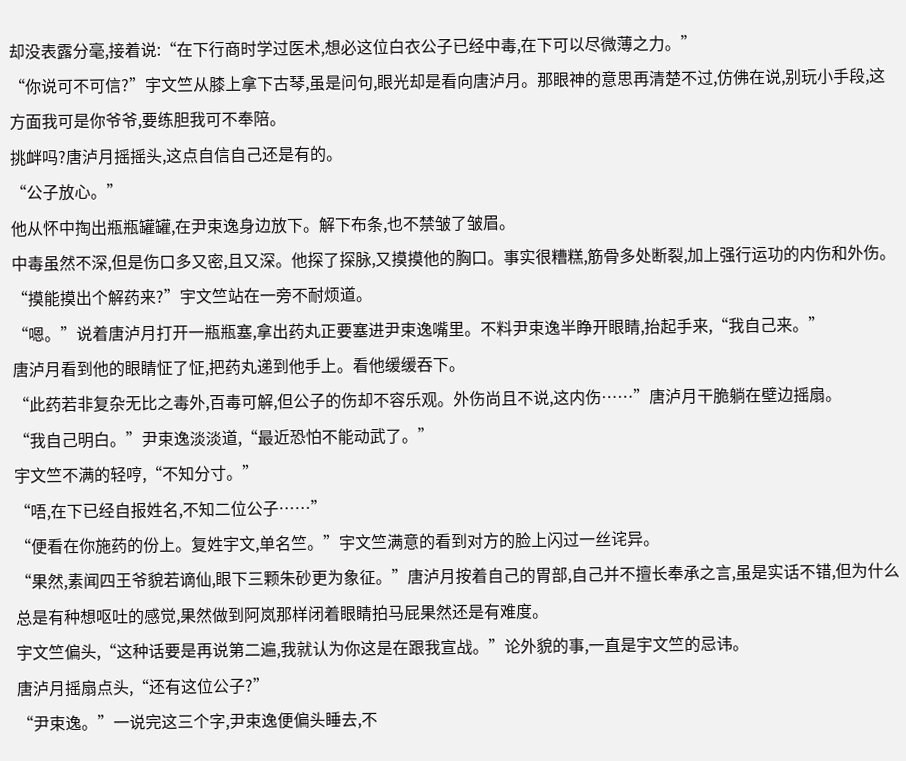却没表露分毫,接着说:“在下行商时学过医术,想必这位白衣公子已经中毒,在下可以尽微薄之力。”
“你说可不可信?”宇文竺从膝上拿下古琴,虽是问句,眼光却是看向唐泸月。那眼神的意思再清楚不过,仿佛在说,别玩小手段,这方面我可是你爷爷,要练胆我可不奉陪。
挑衅吗?唐泸月摇摇头,这点自信自己还是有的。
“公子放心。”
他从怀中掏出瓶瓶罐罐,在尹束逸身边放下。解下布条,也不禁皱了皱眉。
中毒虽然不深,但是伤口多又密,且又深。他探了探脉,又摸摸他的胸口。事实很糟糕,筋骨多处断裂,加上强行运功的内伤和外伤。
“摸能摸出个解药来?”宇文竺站在一旁不耐烦道。
“嗯。”说着唐泸月打开一瓶瓶塞,拿出药丸正要塞进尹束逸嘴里。不料尹束逸半睁开眼睛,抬起手来,“我自己来。”
唐泸月看到他的眼睛怔了怔,把药丸递到他手上。看他缓缓吞下。
“此药若非复杂无比之毒外,百毒可解,但公子的伤却不容乐观。外伤尚且不说,这内伤……”唐泸月干脆躺在壁边摇扇。
“我自己明白。”尹束逸淡淡道,“最近恐怕不能动武了。”
宇文竺不满的轻哼,“不知分寸。”
“唔,在下已经自报姓名,不知二位公子……”
“便看在你施药的份上。复姓宇文,单名竺。”宇文竺满意的看到对方的脸上闪过一丝诧异。
“果然,素闻四王爷貌若谪仙,眼下三颗朱砂更为象征。”唐泸月按着自己的胃部,自己并不擅长奉承之言,虽是实话不错,但为什么总是有种想呕吐的感觉,果然做到阿岚那样闭着眼睛拍马屁果然还是有难度。
宇文竺偏头,“这种话要是再说第二遍,我就认为你这是在跟我宣战。”论外貌的事,一直是宇文竺的忌讳。
唐泸月摇扇点头,“还有这位公子?”
“尹束逸。”一说完这三个字,尹束逸便偏头睡去,不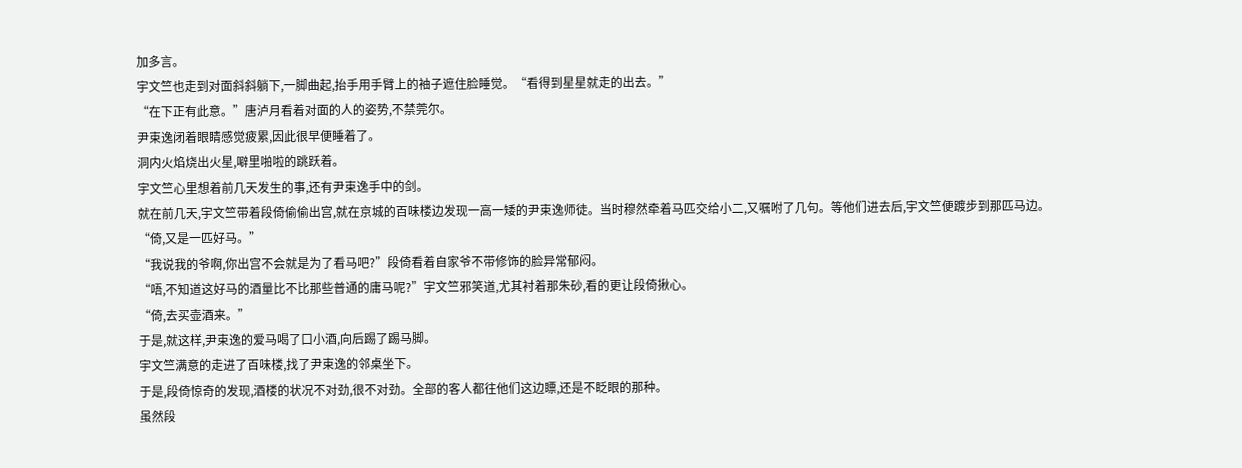加多言。
宇文竺也走到对面斜斜躺下,一脚曲起,抬手用手臂上的袖子遮住脸睡觉。“看得到星星就走的出去。”
“在下正有此意。”唐泸月看着对面的人的姿势,不禁莞尔。
尹束逸闭着眼睛感觉疲累,因此很早便睡着了。
洞内火焰烧出火星,噼里啪啦的跳跃着。
宇文竺心里想着前几天发生的事,还有尹束逸手中的剑。
就在前几天,宇文竺带着段倚偷偷出宫,就在京城的百味楼边发现一高一矮的尹束逸师徒。当时穆然牵着马匹交给小二,又嘱咐了几句。等他们进去后,宇文竺便踱步到那匹马边。
“倚,又是一匹好马。”
“我说我的爷啊,你出宫不会就是为了看马吧?”段倚看着自家爷不带修饰的脸异常郁闷。
“唔,不知道这好马的酒量比不比那些普通的庸马呢?”宇文竺邪笑道,尤其衬着那朱砂,看的更让段倚揪心。
“倚,去买壶酒来。”
于是,就这样,尹束逸的爱马喝了口小酒,向后踢了踢马脚。
宇文竺满意的走进了百味楼,找了尹束逸的邻桌坐下。
于是,段倚惊奇的发现,酒楼的状况不对劲,很不对劲。全部的客人都往他们这边瞟,还是不眨眼的那种。
虽然段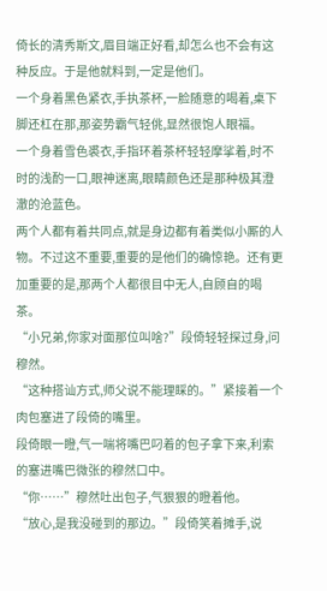倚长的清秀斯文,眉目端正好看,却怎么也不会有这种反应。于是他就料到,一定是他们。
一个身着黑色紧衣,手执茶杯,一脸随意的喝着,桌下脚还杠在那,那姿势霸气轻佻,显然很饱人眼福。
一个身着雪色裘衣,手指环着茶杯轻轻摩挲着,时不时的浅酌一口,眼神迷离,眼睛颜色还是那种极其澄澈的沧蓝色。
两个人都有着共同点,就是身边都有着类似小厮的人物。不过这不重要,重要的是他们的确惊艳。还有更加重要的是,那两个人都很目中无人,自顾自的喝茶。
“小兄弟,你家对面那位叫啥?”段倚轻轻探过身,问穆然。
“这种搭讪方式,师父说不能理睬的。”紧接着一个肉包塞进了段倚的嘴里。
段倚眼一瞪,气一喘将嘴巴叼着的包子拿下来,利索的塞进嘴巴微张的穆然口中。
“你……”穆然吐出包子,气狠狠的瞪着他。
“放心,是我没碰到的那边。”段倚笑着摊手,说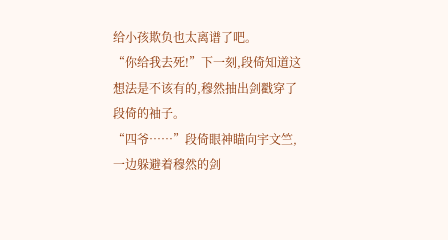给小孩欺负也太离谱了吧。
“你给我去死!”下一刻,段倚知道这想法是不该有的,穆然抽出剑戳穿了段倚的袖子。
“四爷……”段倚眼神瞄向宇文竺,一边躲避着穆然的剑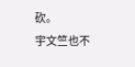砍。
宇文竺也不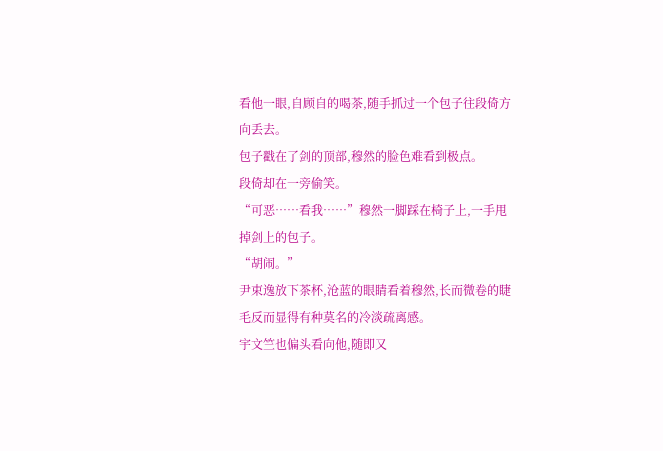看他一眼,自顾自的喝茶,随手抓过一个包子往段倚方向丢去。
包子戳在了剑的顶部,穆然的脸色难看到极点。
段倚却在一旁偷笑。
“可恶……看我……”穆然一脚踩在椅子上,一手甩掉剑上的包子。
“胡闹。”
尹束逸放下茶杯,沧蓝的眼睛看着穆然,长而微卷的睫毛反而显得有种莫名的冷淡疏离感。
宇文竺也偏头看向他,随即又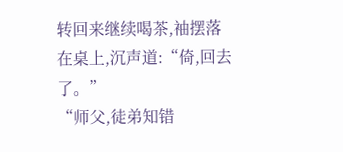转回来继续喝茶,袖摆落在桌上,沉声道:“倚,回去了。”
“师父,徒弟知错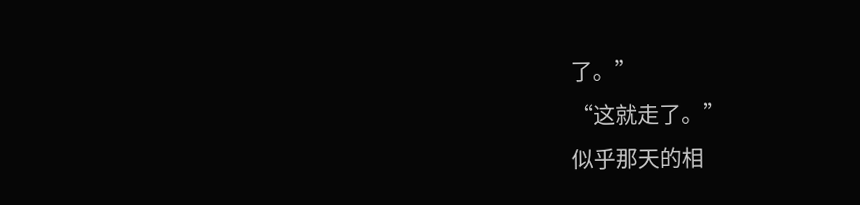了。”
“这就走了。”
似乎那天的相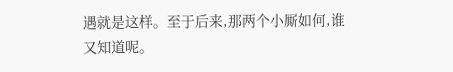遇就是这样。至于后来,那两个小厮如何,谁又知道呢。